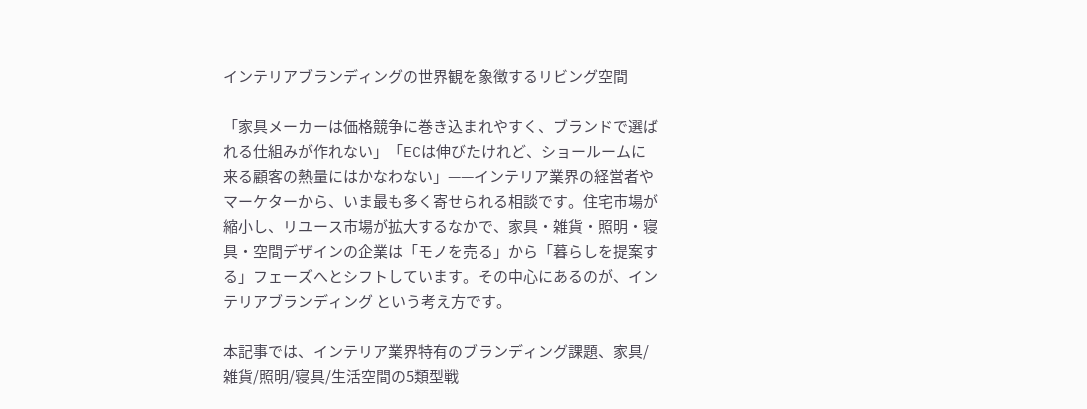インテリアブランディングの世界観を象徴するリビング空間

「家具メーカーは価格競争に巻き込まれやすく、ブランドで選ばれる仕組みが作れない」「ECは伸びたけれど、ショールームに来る顧客の熱量にはかなわない」——インテリア業界の経営者やマーケターから、いま最も多く寄せられる相談です。住宅市場が縮小し、リユース市場が拡大するなかで、家具・雑貨・照明・寝具・空間デザインの企業は「モノを売る」から「暮らしを提案する」フェーズへとシフトしています。その中心にあるのが、インテリアブランディング という考え方です。

本記事では、インテリア業界特有のブランディング課題、家具/雑貨/照明/寝具/生活空間の5類型戦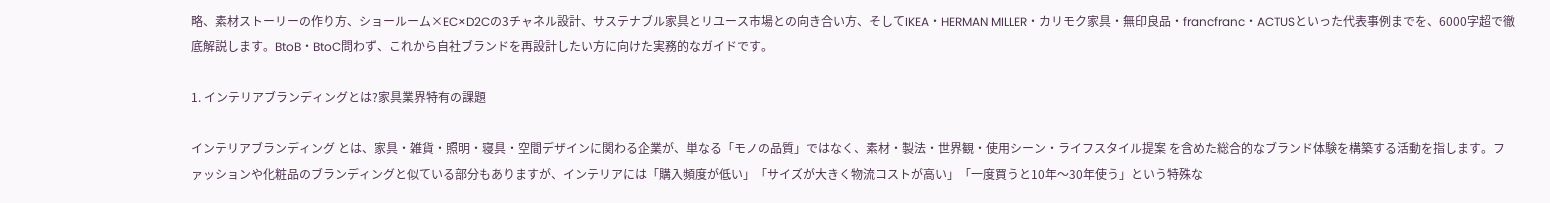略、素材ストーリーの作り方、ショールーム×EC×D2Cの3チャネル設計、サステナブル家具とリユース市場との向き合い方、そしてIKEA・HERMAN MILLER・カリモク家具・無印良品・francfranc・ACTUSといった代表事例までを、6000字超で徹底解説します。BtoB・BtoC問わず、これから自社ブランドを再設計したい方に向けた実務的なガイドです。

1. インテリアブランディングとは?家具業界特有の課題

インテリアブランディング とは、家具・雑貨・照明・寝具・空間デザインに関わる企業が、単なる「モノの品質」ではなく、素材・製法・世界観・使用シーン・ライフスタイル提案 を含めた総合的なブランド体験を構築する活動を指します。ファッションや化粧品のブランディングと似ている部分もありますが、インテリアには「購入頻度が低い」「サイズが大きく物流コストが高い」「一度買うと10年〜30年使う」という特殊な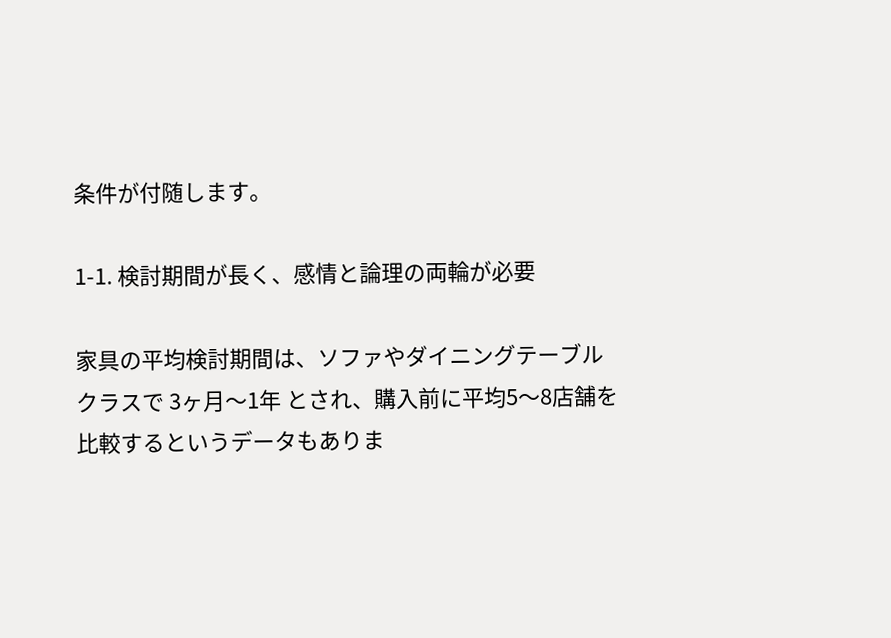条件が付随します。

1-1. 検討期間が長く、感情と論理の両輪が必要

家具の平均検討期間は、ソファやダイニングテーブルクラスで 3ヶ月〜1年 とされ、購入前に平均5〜8店舗を比較するというデータもありま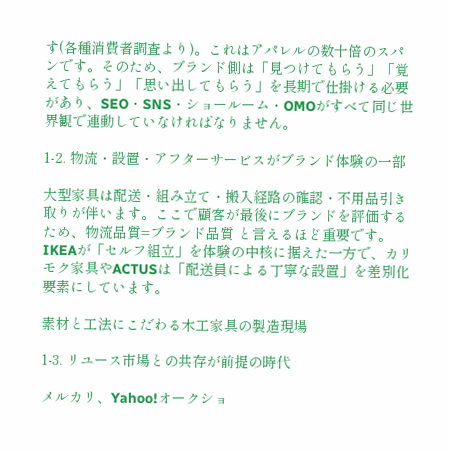す(各種消費者調査より)。これはアパレルの数十倍のスパンです。そのため、ブランド側は「見つけてもらう」「覚えてもらう」「思い出してもらう」を長期で仕掛ける必要があり、SEO・SNS・ショールーム・OMOがすべて同じ世界観で連動していなければなりません。

1-2. 物流・設置・アフターサービスがブランド体験の一部

大型家具は配送・組み立て・搬入経路の確認・不用品引き取りが伴います。ここで顧客が最後にブランドを評価するため、物流品質=ブランド品質 と言えるほど重要です。IKEAが「セルフ組立」を体験の中核に据えた一方で、カリモク家具やACTUSは「配送員による丁寧な設置」を差別化要素にしています。

素材と工法にこだわる木工家具の製造現場

1-3. リユース市場との共存が前提の時代

メルカリ、Yahoo!オークショ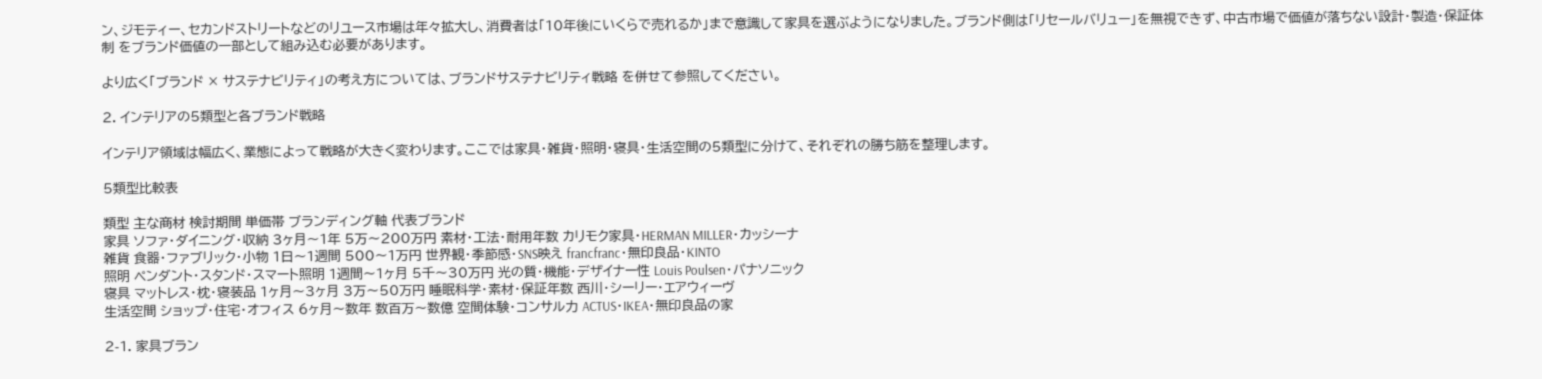ン、ジモティー、セカンドストリートなどのリユース市場は年々拡大し、消費者は「10年後にいくらで売れるか」まで意識して家具を選ぶようになりました。ブランド側は「リセールバリュー」を無視できず、中古市場で価値が落ちない設計・製造・保証体制 をブランド価値の一部として組み込む必要があります。

より広く「ブランド × サステナビリティ」の考え方については、ブランドサステナビリティ戦略 を併せて参照してください。

2. インテリアの5類型と各ブランド戦略

インテリア領域は幅広く、業態によって戦略が大きく変わります。ここでは家具・雑貨・照明・寝具・生活空間の5類型に分けて、それぞれの勝ち筋を整理します。

5類型比較表

類型 主な商材 検討期間 単価帯 ブランディング軸 代表ブランド
家具 ソファ・ダイニング・収納 3ヶ月〜1年 5万〜200万円 素材・工法・耐用年数 カリモク家具・HERMAN MILLER・カッシーナ
雑貨 食器・ファブリック・小物 1日〜1週間 500〜1万円 世界観・季節感・SNS映え francfranc・無印良品・KINTO
照明 ペンダント・スタンド・スマート照明 1週間〜1ヶ月 5千〜30万円 光の質・機能・デザイナー性 Louis Poulsen・パナソニック
寝具 マットレス・枕・寝装品 1ヶ月〜3ヶ月 3万〜50万円 睡眠科学・素材・保証年数 西川・シーリー・エアウィーヴ
生活空間 ショップ・住宅・オフィス 6ヶ月〜数年 数百万〜数億 空間体験・コンサル力 ACTUS・IKEA・無印良品の家

2-1. 家具ブラン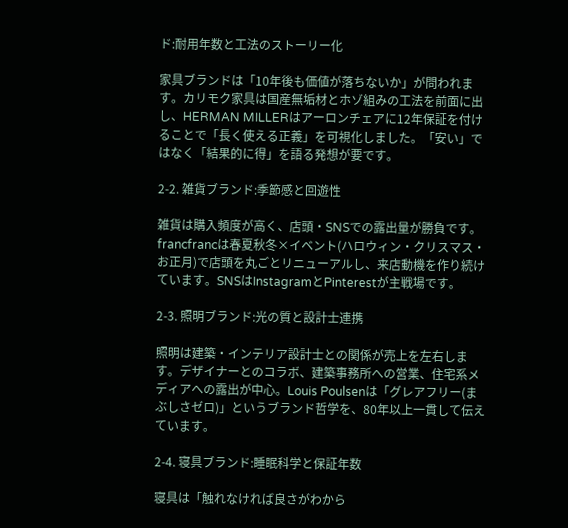ド:耐用年数と工法のストーリー化

家具ブランドは「10年後も価値が落ちないか」が問われます。カリモク家具は国産無垢材とホゾ組みの工法を前面に出し、HERMAN MILLERはアーロンチェアに12年保証を付けることで「長く使える正義」を可視化しました。「安い」ではなく「結果的に得」を語る発想が要です。

2-2. 雑貨ブランド:季節感と回遊性

雑貨は購入頻度が高く、店頭・SNSでの露出量が勝負です。francfrancは春夏秋冬×イベント(ハロウィン・クリスマス・お正月)で店頭を丸ごとリニューアルし、来店動機を作り続けています。SNSはInstagramとPinterestが主戦場です。

2-3. 照明ブランド:光の質と設計士連携

照明は建築・インテリア設計士との関係が売上を左右します。デザイナーとのコラボ、建築事務所への営業、住宅系メディアへの露出が中心。Louis Poulsenは「グレアフリー(まぶしさゼロ)」というブランド哲学を、80年以上一貫して伝えています。

2-4. 寝具ブランド:睡眠科学と保証年数

寝具は「触れなければ良さがわから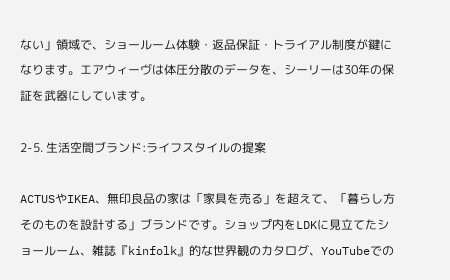ない」領域で、ショールーム体験・返品保証・トライアル制度が鍵になります。エアウィーヴは体圧分散のデータを、シーリーは30年の保証を武器にしています。

2-5. 生活空間ブランド:ライフスタイルの提案

ACTUSやIKEA、無印良品の家は「家具を売る」を超えて、「暮らし方そのものを設計する」ブランドです。ショップ内をLDKに見立てたショールーム、雑誌『kinfolk』的な世界観のカタログ、YouTubeでの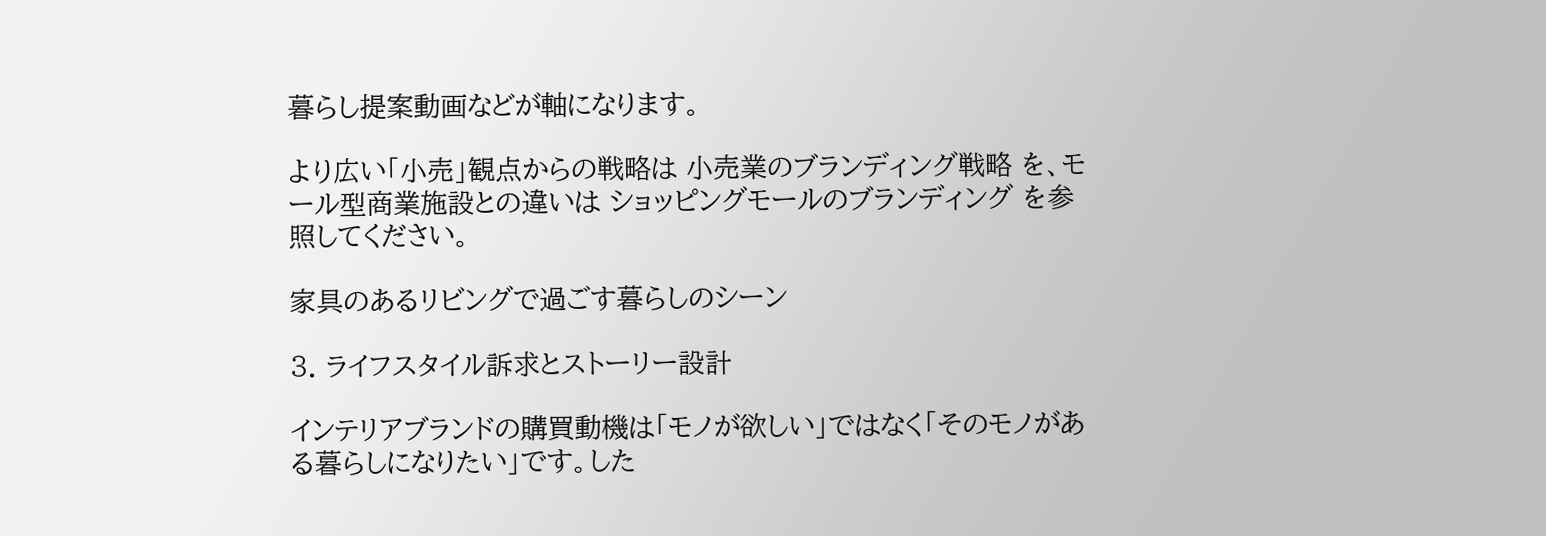暮らし提案動画などが軸になります。

より広い「小売」観点からの戦略は 小売業のブランディング戦略 を、モール型商業施設との違いは ショッピングモールのブランディング を参照してください。

家具のあるリビングで過ごす暮らしのシーン

3. ライフスタイル訴求とストーリー設計

インテリアブランドの購買動機は「モノが欲しい」ではなく「そのモノがある暮らしになりたい」です。した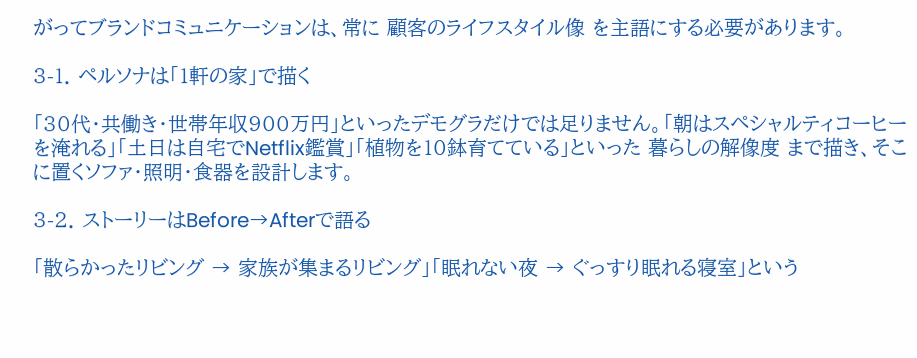がってブランドコミュニケーションは、常に 顧客のライフスタイル像 を主語にする必要があります。

3-1. ペルソナは「1軒の家」で描く

「30代・共働き・世帯年収900万円」といったデモグラだけでは足りません。「朝はスペシャルティコーヒーを淹れる」「土日は自宅でNetflix鑑賞」「植物を10鉢育てている」といった 暮らしの解像度 まで描き、そこに置くソファ・照明・食器を設計します。

3-2. ストーリーはBefore→Afterで語る

「散らかったリビング → 家族が集まるリビング」「眠れない夜 → ぐっすり眠れる寝室」という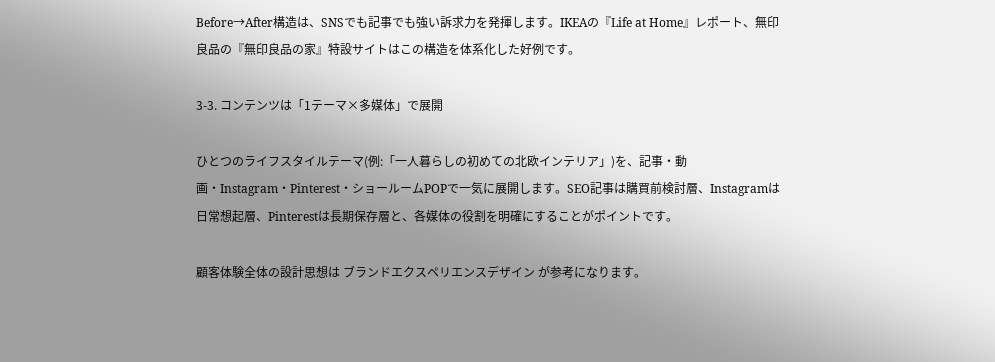Before→After構造は、SNSでも記事でも強い訴求力を発揮します。IKEAの『Life at Home』レポート、無印良品の『無印良品の家』特設サイトはこの構造を体系化した好例です。

3-3. コンテンツは「1テーマ×多媒体」で展開

ひとつのライフスタイルテーマ(例:「一人暮らしの初めての北欧インテリア」)を、記事・動画・Instagram・Pinterest・ショールームPOPで一気に展開します。SEO記事は購買前検討層、Instagramは日常想起層、Pinterestは長期保存層と、各媒体の役割を明確にすることがポイントです。

顧客体験全体の設計思想は ブランドエクスペリエンスデザイン が参考になります。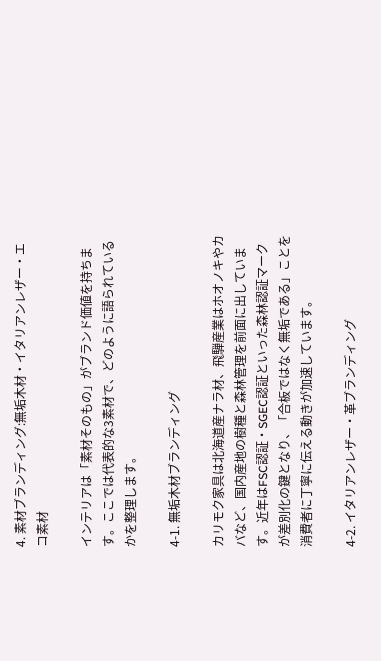4. 素材ブランディング:無垢木材・イタリアンレザー・エコ素材

インテリアは「素材そのもの」がブランド価値を持ちます。ここでは代表的な3素材で、どのように語られているかを整理します。

4-1. 無垢木材ブランディング

カリモク家具は北海道産ナラ材、飛騨産業はホオノキやカバなど、国内産地の樹種と森林管理を前面に出しています。近年はFSC認証・SGEC認証といった森林認証マークが差別化の鍵となり、「合板ではなく無垢である」ことを消費者に丁寧に伝える動きが加速しています。

4-2. イタリアンレザー・革ブランディング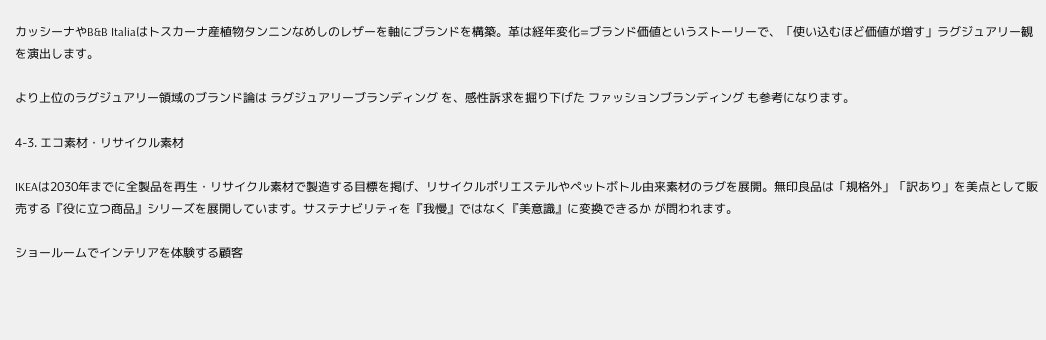カッシーナやB&B Italiaはトスカーナ産植物タンニンなめしのレザーを軸にブランドを構築。革は経年変化=ブランド価値というストーリーで、「使い込むほど価値が増す」ラグジュアリー観を演出します。

より上位のラグジュアリー領域のブランド論は ラグジュアリーブランディング を、感性訴求を掘り下げた ファッションブランディング も参考になります。

4-3. エコ素材・リサイクル素材

IKEAは2030年までに全製品を再生・リサイクル素材で製造する目標を掲げ、リサイクルポリエステルやペットボトル由来素材のラグを展開。無印良品は「規格外」「訳あり」を美点として販売する『役に立つ商品』シリーズを展開しています。サステナビリティを『我慢』ではなく『美意識』に変換できるか が問われます。

ショールームでインテリアを体験する顧客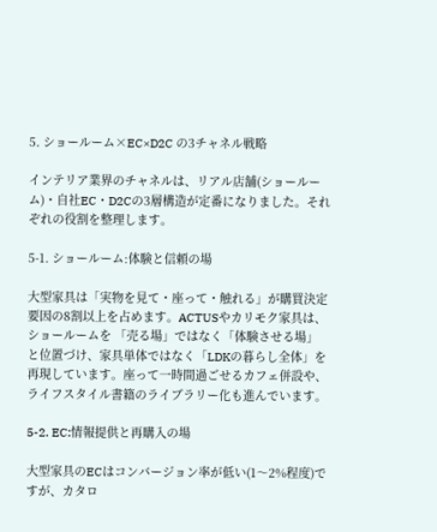5. ショールーム×EC×D2C の3チャネル戦略

インテリア業界のチャネルは、リアル店舗(ショールーム)・自社EC・D2Cの3層構造が定番になりました。それぞれの役割を整理します。

5-1. ショールーム:体験と信頼の場

大型家具は「実物を見て・座って・触れる」が購買決定要因の8割以上を占めます。ACTUSやカリモク家具は、ショールームを 「売る場」ではなく「体験させる場」 と位置づけ、家具単体ではなく「LDKの暮らし全体」を再現しています。座って一時間過ごせるカフェ併設や、ライフスタイル書籍のライブラリー化も進んでいます。

5-2. EC:情報提供と再購入の場

大型家具のECはコンバージョン率が低い(1〜2%程度)ですが、カタロ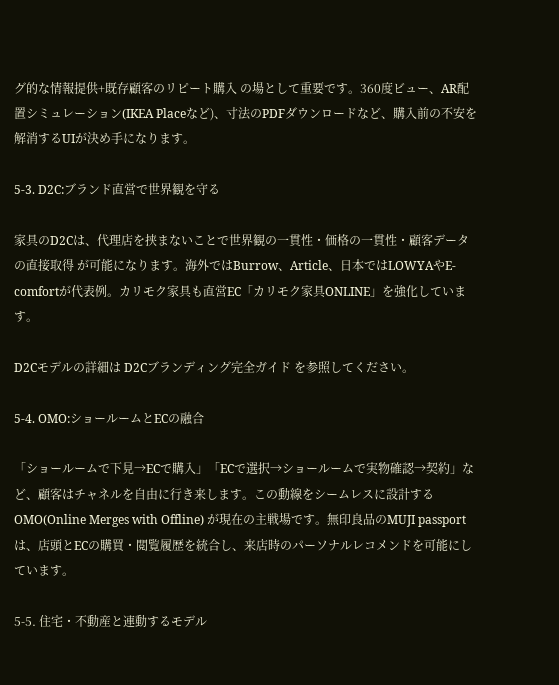グ的な情報提供+既存顧客のリピート購入 の場として重要です。360度ビュー、AR配置シミュレーション(IKEA Placeなど)、寸法のPDFダウンロードなど、購入前の不安を解消するUIが決め手になります。

5-3. D2C:ブランド直営で世界観を守る

家具のD2Cは、代理店を挟まないことで世界観の一貫性・価格の一貫性・顧客データの直接取得 が可能になります。海外ではBurrow、Article、日本ではLOWYAやE-comfortが代表例。カリモク家具も直営EC「カリモク家具ONLINE」を強化しています。

D2Cモデルの詳細は D2Cブランディング完全ガイド を参照してください。

5-4. OMO:ショールームとECの融合

「ショールームで下見→ECで購入」「ECで選択→ショールームで実物確認→契約」など、顧客はチャネルを自由に行き来します。この動線をシームレスに設計する OMO(Online Merges with Offline) が現在の主戦場です。無印良品のMUJI passportは、店頭とECの購買・閲覧履歴を統合し、来店時のパーソナルレコメンドを可能にしています。

5-5. 住宅・不動産と連動するモデル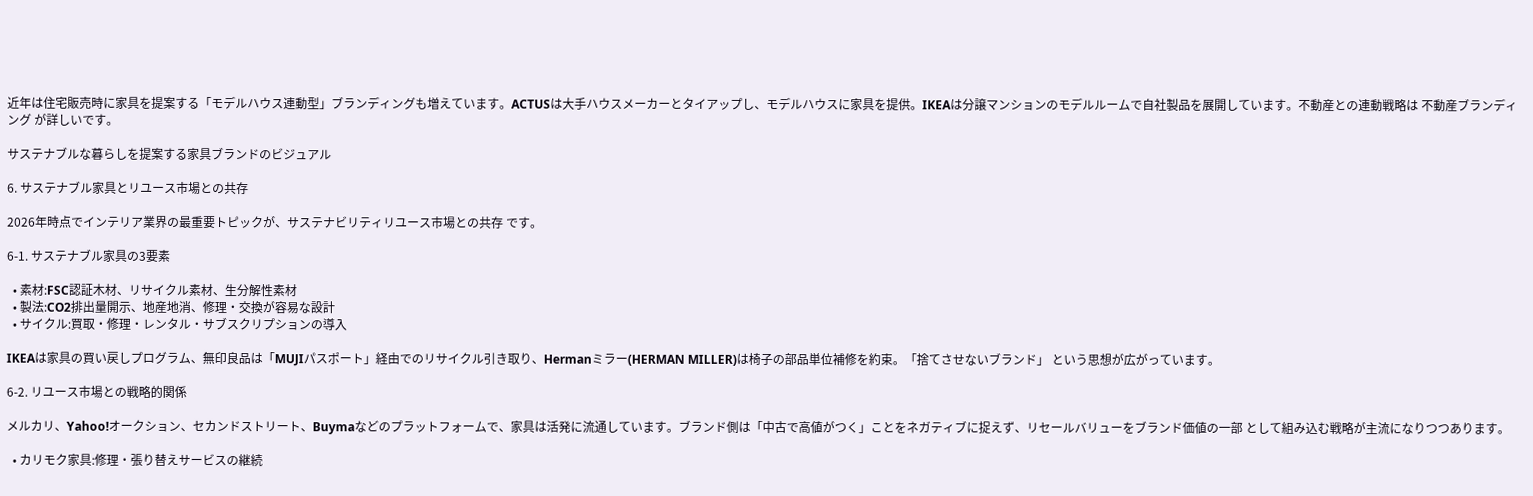近年は住宅販売時に家具を提案する「モデルハウス連動型」ブランディングも増えています。ACTUSは大手ハウスメーカーとタイアップし、モデルハウスに家具を提供。IKEAは分譲マンションのモデルルームで自社製品を展開しています。不動産との連動戦略は 不動産ブランディング が詳しいです。

サステナブルな暮らしを提案する家具ブランドのビジュアル

6. サステナブル家具とリユース市場との共存

2026年時点でインテリア業界の最重要トピックが、サステナビリティリユース市場との共存 です。

6-1. サステナブル家具の3要素

  • 素材:FSC認証木材、リサイクル素材、生分解性素材
  • 製法:CO2排出量開示、地産地消、修理・交換が容易な設計
  • サイクル:買取・修理・レンタル・サブスクリプションの導入

IKEAは家具の買い戻しプログラム、無印良品は「MUJIパスポート」経由でのリサイクル引き取り、Hermanミラー(HERMAN MILLER)は椅子の部品単位補修を約束。「捨てさせないブランド」 という思想が広がっています。

6-2. リユース市場との戦略的関係

メルカリ、Yahoo!オークション、セカンドストリート、Buymaなどのプラットフォームで、家具は活発に流通しています。ブランド側は「中古で高値がつく」ことをネガティブに捉えず、リセールバリューをブランド価値の一部 として組み込む戦略が主流になりつつあります。

  • カリモク家具:修理・張り替えサービスの継続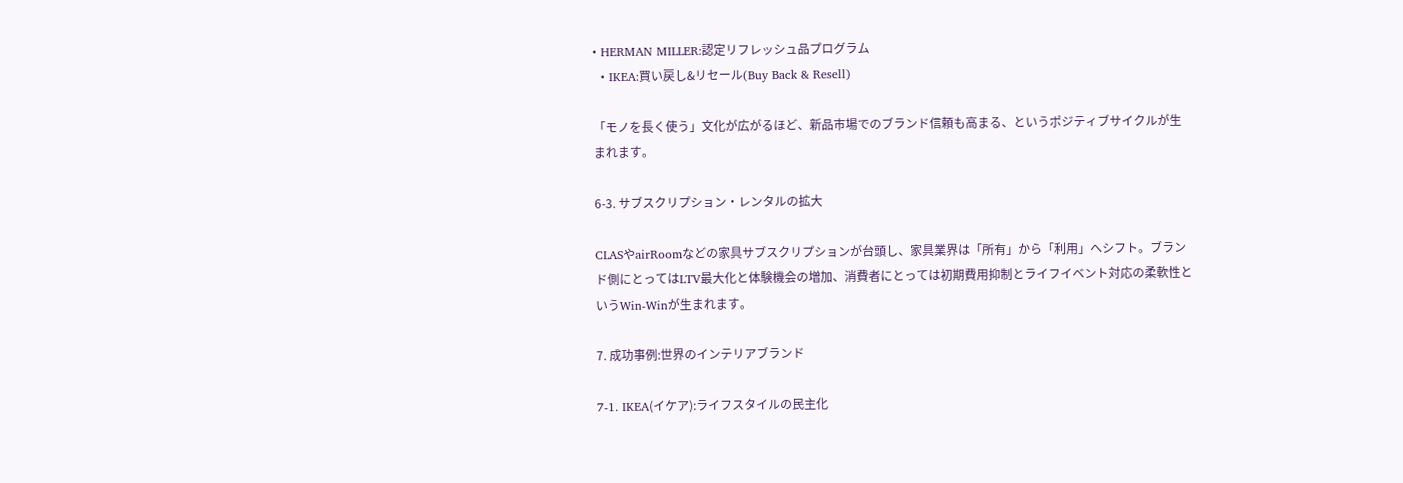• HERMAN MILLER:認定リフレッシュ品プログラム
  • IKEA:買い戻し&リセール(Buy Back & Resell)

「モノを長く使う」文化が広がるほど、新品市場でのブランド信頼も高まる、というポジティブサイクルが生まれます。

6-3. サブスクリプション・レンタルの拡大

CLASやairRoomなどの家具サブスクリプションが台頭し、家具業界は「所有」から「利用」へシフト。ブランド側にとってはLTV最大化と体験機会の増加、消費者にとっては初期費用抑制とライフイベント対応の柔軟性というWin-Winが生まれます。

7. 成功事例:世界のインテリアブランド

7-1. IKEA(イケア):ライフスタイルの民主化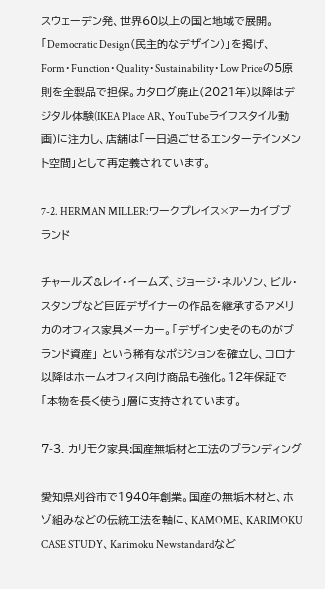スウェーデン発、世界60以上の国と地域で展開。「Democratic Design(民主的なデザイン)」を掲げ、Form・Function・Quality・Sustainability・Low Priceの5原則を全製品で担保。カタログ廃止(2021年)以降はデジタル体験(IKEA Place AR、YouTubeライフスタイル動画)に注力し、店舗は「一日過ごせるエンターテインメント空間」として再定義されています。

7-2. HERMAN MILLER:ワークプレイス×アーカイブブランド

チャールズ&レイ・イームズ、ジョージ・ネルソン、ビル・スタンプなど巨匠デザイナーの作品を継承するアメリカのオフィス家具メーカー。「デザイン史そのものがブランド資産」 という稀有なポジションを確立し、コロナ以降はホームオフィス向け商品も強化。12年保証で「本物を長く使う」層に支持されています。

7-3. カリモク家具:国産無垢材と工法のブランディング

愛知県刈谷市で1940年創業。国産の無垢木材と、ホゾ組みなどの伝統工法を軸に、KAMOME、KARIMOKU CASE STUDY、Karimoku Newstandardなど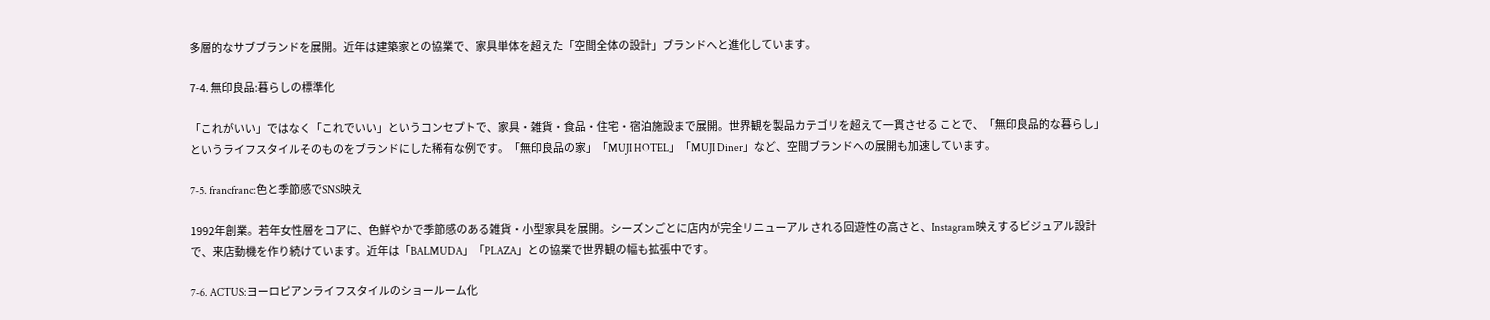多層的なサブブランドを展開。近年は建築家との協業で、家具単体を超えた「空間全体の設計」ブランドへと進化しています。

7-4. 無印良品:暮らしの標準化

「これがいい」ではなく「これでいい」というコンセプトで、家具・雑貨・食品・住宅・宿泊施設まで展開。世界観を製品カテゴリを超えて一貫させる ことで、「無印良品的な暮らし」というライフスタイルそのものをブランドにした稀有な例です。「無印良品の家」「MUJI HOTEL」「MUJI Diner」など、空間ブランドへの展開も加速しています。

7-5. francfranc:色と季節感でSNS映え

1992年創業。若年女性層をコアに、色鮮やかで季節感のある雑貨・小型家具を展開。シーズンごとに店内が完全リニューアル される回遊性の高さと、Instagram映えするビジュアル設計で、来店動機を作り続けています。近年は「BALMUDA」「PLAZA」との協業で世界観の幅も拡張中です。

7-6. ACTUS:ヨーロピアンライフスタイルのショールーム化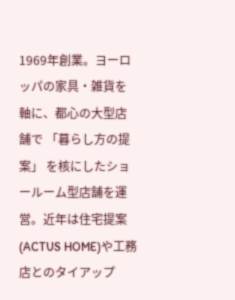1969年創業。ヨーロッパの家具・雑貨を軸に、都心の大型店舗で 「暮らし方の提案」 を核にしたショールーム型店舗を運営。近年は住宅提案(ACTUS HOME)や工務店とのタイアップ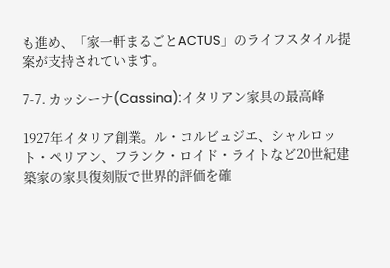も進め、「家一軒まるごとACTUS」のライフスタイル提案が支持されています。

7-7. カッシーナ(Cassina):イタリアン家具の最高峰

1927年イタリア創業。ル・コルビュジエ、シャルロット・ペリアン、フランク・ロイド・ライトなど20世紀建築家の家具復刻版で世界的評価を確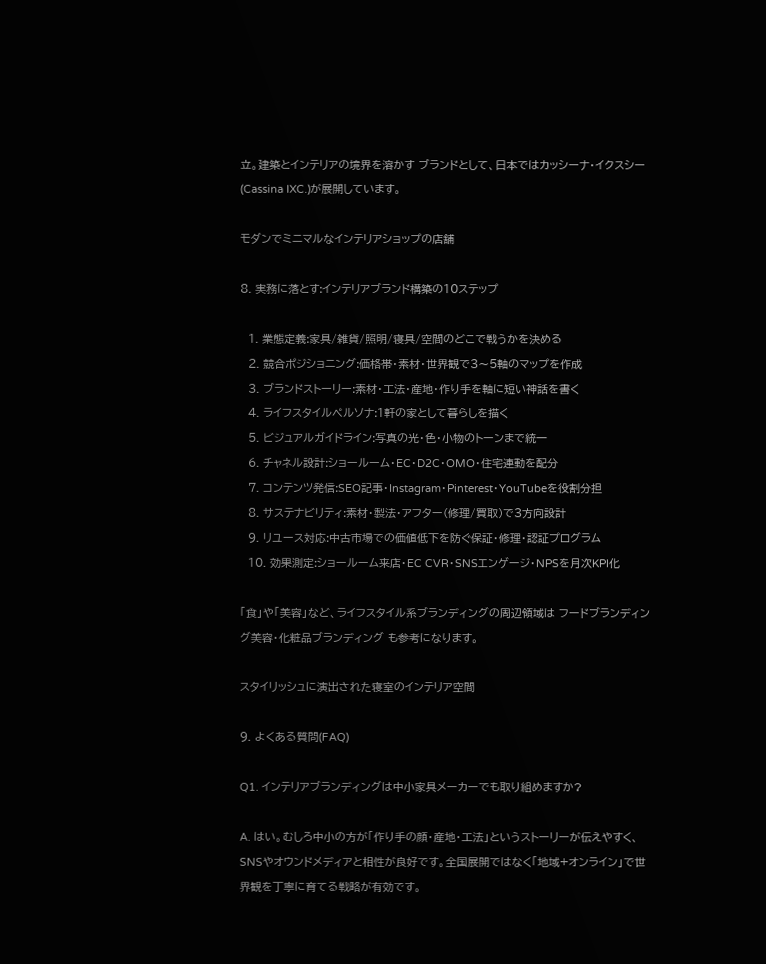立。建築とインテリアの境界を溶かす ブランドとして、日本ではカッシーナ・イクスシー(Cassina IXC.)が展開しています。

モダンでミニマルなインテリアショップの店舗

8. 実務に落とす:インテリアブランド構築の10ステップ

  1. 業態定義:家具/雑貨/照明/寝具/空間のどこで戦うかを決める
  2. 競合ポジショニング:価格帯・素材・世界観で3〜5軸のマップを作成
  3. ブランドストーリー:素材・工法・産地・作り手を軸に短い神話を書く
  4. ライフスタイルペルソナ:1軒の家として暮らしを描く
  5. ビジュアルガイドライン:写真の光・色・小物のトーンまで統一
  6. チャネル設計:ショールーム・EC・D2C・OMO・住宅連動を配分
  7. コンテンツ発信:SEO記事・Instagram・Pinterest・YouTubeを役割分担
  8. サステナビリティ:素材・製法・アフター(修理/買取)で3方向設計
  9. リユース対応:中古市場での価値低下を防ぐ保証・修理・認証プログラム
  10. 効果測定:ショールーム来店・EC CVR・SNSエンゲージ・NPSを月次KPI化

「食」や「美容」など、ライフスタイル系ブランディングの周辺領域は フードブランディング美容・化粧品ブランディング も参考になります。

スタイリッシュに演出された寝室のインテリア空間

9. よくある質問(FAQ)

Q1. インテリアブランディングは中小家具メーカーでも取り組めますか?

A. はい。むしろ中小の方が「作り手の顔・産地・工法」というストーリーが伝えやすく、SNSやオウンドメディアと相性が良好です。全国展開ではなく「地域+オンライン」で世界観を丁寧に育てる戦略が有効です。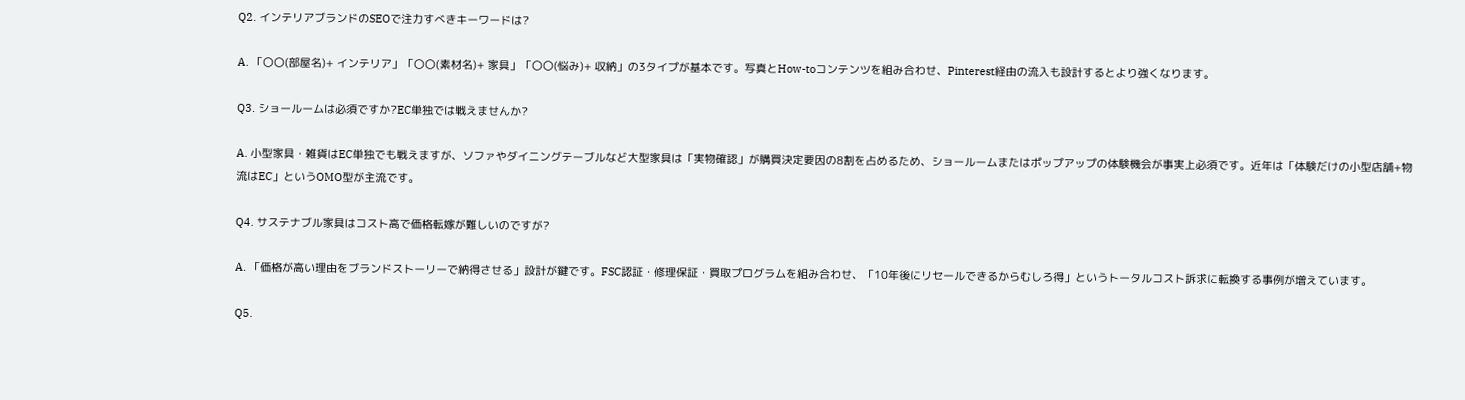Q2. インテリアブランドのSEOで注力すべきキーワードは?

A. 「〇〇(部屋名)+ インテリア」「〇〇(素材名)+ 家具」「〇〇(悩み)+ 収納」の3タイプが基本です。写真とHow-toコンテンツを組み合わせ、Pinterest経由の流入も設計するとより強くなります。

Q3. ショールームは必須ですか?EC単独では戦えませんか?

A. 小型家具・雑貨はEC単独でも戦えますが、ソファやダイニングテーブルなど大型家具は「実物確認」が購買決定要因の8割を占めるため、ショールームまたはポップアップの体験機会が事実上必須です。近年は「体験だけの小型店舗+物流はEC」というOMO型が主流です。

Q4. サステナブル家具はコスト高で価格転嫁が難しいのですが?

A. 「価格が高い理由をブランドストーリーで納得させる」設計が鍵です。FSC認証・修理保証・買取プログラムを組み合わせ、「10年後にリセールできるからむしろ得」というトータルコスト訴求に転換する事例が増えています。

Q5.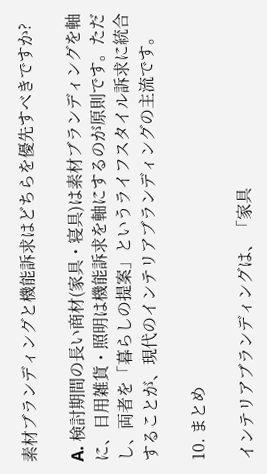素材ブランディングと機能訴求はどちらを優先すべきですか?

A. 検討期間の長い商材(家具・寝具)は素材ブランディングを軸に、日用雑貨・照明は機能訴求を軸にするのが原則です。ただし、両者を「暮らしの提案」というライフスタイル訴求に統合することが、現代のインテリアブランディングの主流です。

10. まとめ

インテリアブランディングは、「家具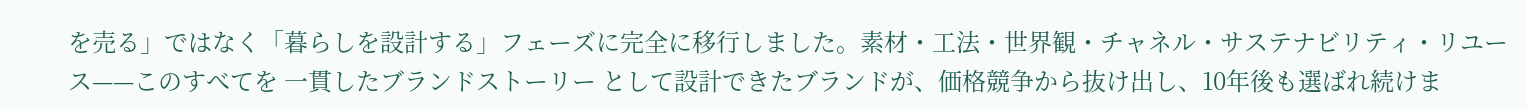を売る」ではなく「暮らしを設計する」フェーズに完全に移行しました。素材・工法・世界観・チャネル・サステナビリティ・リユース——このすべてを 一貫したブランドストーリー として設計できたブランドが、価格競争から抜け出し、10年後も選ばれ続けま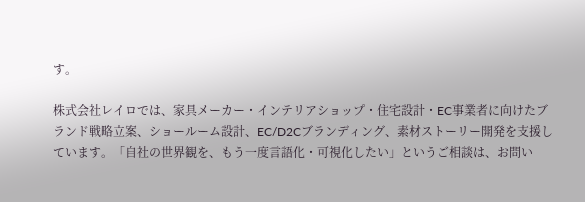す。

株式会社レイロでは、家具メーカー・インテリアショップ・住宅設計・EC事業者に向けたブランド戦略立案、ショールーム設計、EC/D2Cブランディング、素材ストーリー開発を支援しています。「自社の世界観を、もう一度言語化・可視化したい」というご相談は、お問い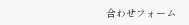合わせフォーム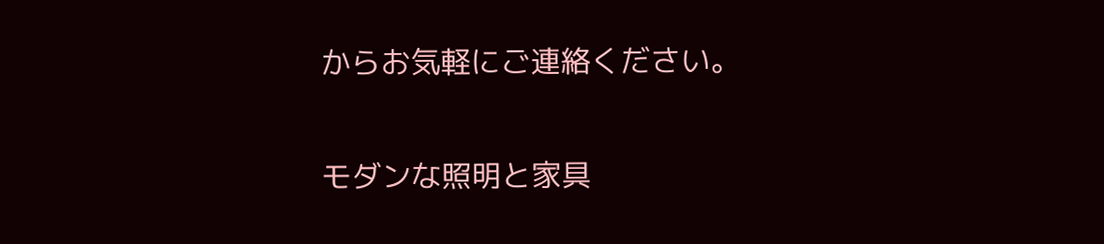からお気軽にご連絡ください。

モダンな照明と家具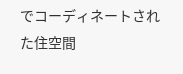でコーディネートされた住空間